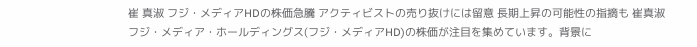崔 真淑 フジ・メディアHDの株価急騰 アクティビストの売り抜けには留意 長期上昇の可能性の指摘も 崔真淑 フジ・メディア・ホールディングス(フジ・メディアHD)の株価が注目を集めています。背景に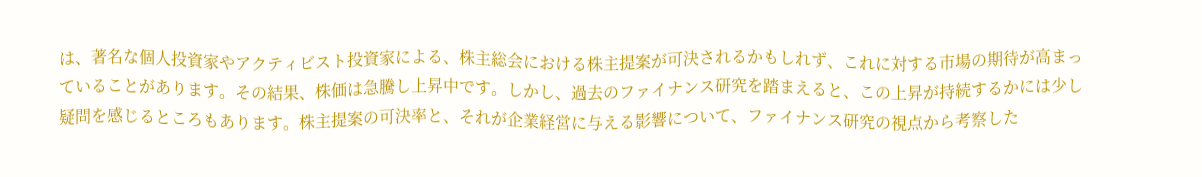は、著名な個人投資家やアクティビスト投資家による、株主総会における株主提案が可決されるかもしれず、これに対する市場の期待が高まっていることがあります。その結果、株価は急騰し上昇中です。しかし、過去のファイナンス研究を踏まえると、この上昇が持続するかには少し疑問を感じるところもあります。株主提案の可決率と、それが企業経営に与える影響について、ファイナンス研究の視点から考察した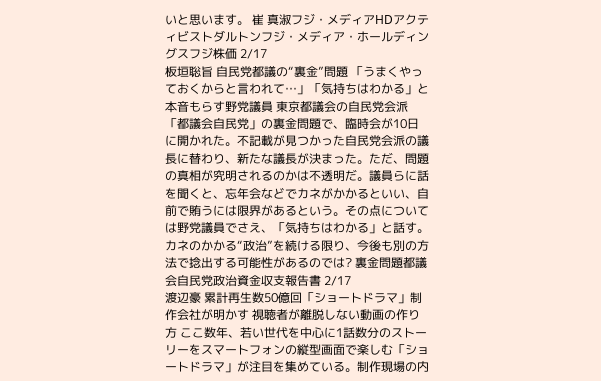いと思います。 崔 真淑フジ・メディアHDアクティビストダルトンフジ・メディア・ホールディングスフジ株価 2/17
板垣聡旨 自民党都議の“裏金”問題 「うまくやっておくからと言われて…」「気持ちはわかる」と本音もらす野党議員 東京都議会の自民党会派「都議会自民党」の裏金問題で、臨時会が10日に開かれた。不記載が見つかった自民党会派の議長に替わり、新たな議長が決まった。ただ、問題の真相が究明されるのかは不透明だ。議員らに話を聞くと、忘年会などでカネがかかるといい、自前で賄うには限界があるという。その点については野党議員でさえ、「気持ちはわかる」と話す。カネのかかる“政治”を続ける限り、今後も別の方法で捻出する可能性があるのでは? 裏金問題都議会自民党政治資金収支報告書 2/17
渡辺豪 累計再生数50億回「ショートドラマ」制作会社が明かす 視聴者が離脱しない動画の作り方 ここ数年、若い世代を中心に1話数分のストーリーをスマートフォンの縦型画面で楽しむ「ショートドラマ」が注目を集めている。制作現場の内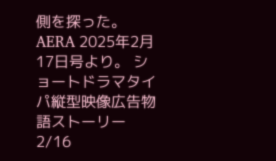側を探った。AERA 2025年2月17日号より。 ショートドラマタイパ縦型映像広告物語ストーリー 2/16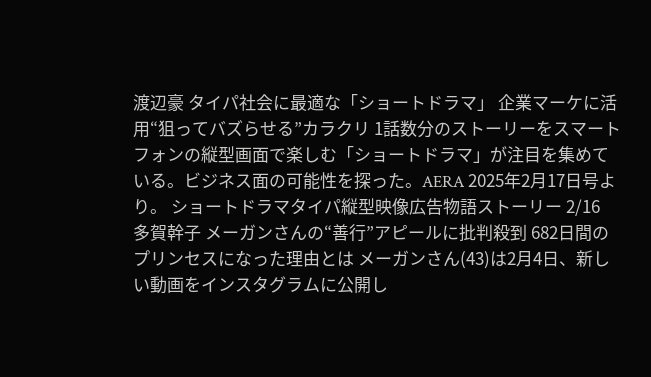渡辺豪 タイパ社会に最適な「ショートドラマ」 企業マーケに活用“狙ってバズらせる”カラクリ 1話数分のストーリーをスマートフォンの縦型画面で楽しむ「ショートドラマ」が注目を集めている。ビジネス面の可能性を探った。AERA 2025年2月17日号より。 ショートドラマタイパ縦型映像広告物語ストーリー 2/16
多賀幹子 メーガンさんの“善行”アピールに批判殺到 682日間のプリンセスになった理由とは メーガンさん(43)は2月4日、新しい動画をインスタグラムに公開し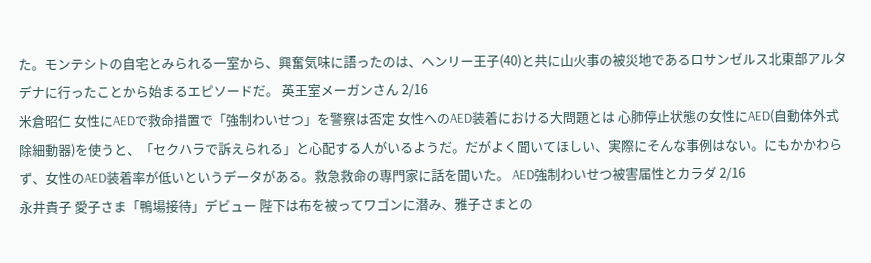た。モンテシトの自宅とみられる一室から、興奮気味に語ったのは、ヘンリー王子(40)と共に山火事の被災地であるロサンゼルス北東部アルタデナに行ったことから始まるエピソードだ。 英王室メーガンさん 2/16
米倉昭仁 女性にAEDで救命措置で「強制わいせつ」を警察は否定 女性へのAED装着における大問題とは 心肺停止状態の女性にAED(自動体外式除細動器)を使うと、「セクハラで訴えられる」と心配する人がいるようだ。だがよく聞いてほしい、実際にそんな事例はない。にもかかわらず、女性のAED装着率が低いというデータがある。救急救命の専門家に話を聞いた。 AED強制わいせつ被害届性とカラダ 2/16
永井貴子 愛子さま「鴨場接待」デビュー 陛下は布を被ってワゴンに潜み、雅子さまとの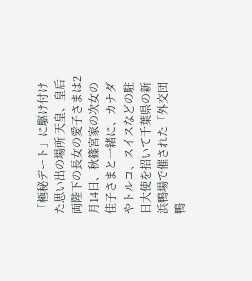「極秘デート」に駆け付けた思い出の場所 天皇、皇后両陛下の長女の愛子さまは2月14日、秋篠宮家の次女の佳子さまと一緒に、カナダやトルコ、スイスなどの駐日大使を招いて千葉県の新浜鴨場で催された「外交団鴨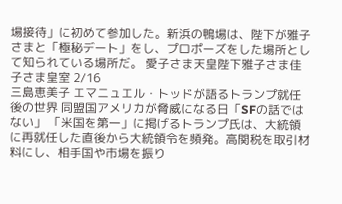場接待」に初めて参加した。新浜の鴨場は、陛下が雅子さまと「極秘デート」をし、プロポーズをした場所として知られている場所だ。 愛子さま天皇陛下雅子さま佳子さま皇室 2/16
三島恵美子 エマニュエル・トッドが語るトランプ就任後の世界 同盟国アメリカが脅威になる日「SFの話ではない」 「米国を第一」に掲げるトランプ氏は、大統領に再就任した直後から大統領令を頻発。高関税を取引材料にし、相手国や市場を振り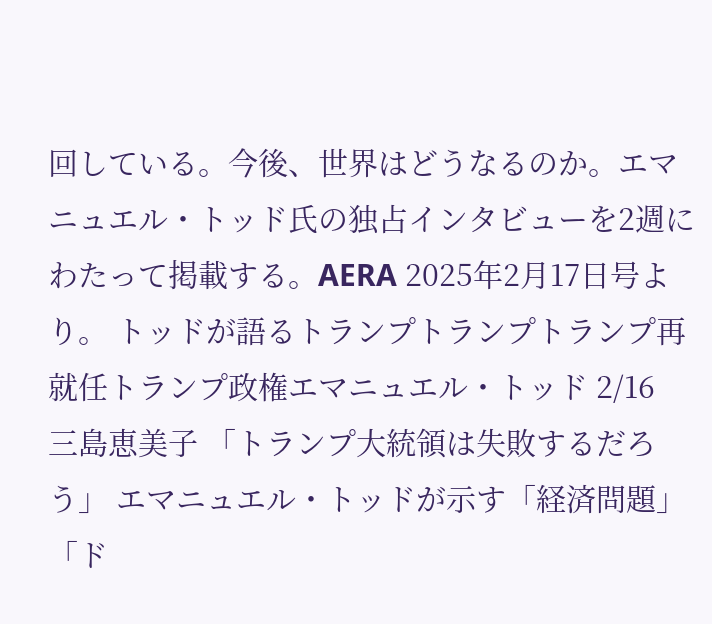回している。今後、世界はどうなるのか。エマニュエル・トッド氏の独占インタビューを2週にわたって掲載する。AERA 2025年2月17日号より。 トッドが語るトランプトランプトランプ再就任トランプ政権エマニュエル・トッド 2/16
三島恵美子 「トランプ大統領は失敗するだろう」 エマニュエル・トッドが示す「経済問題」「ド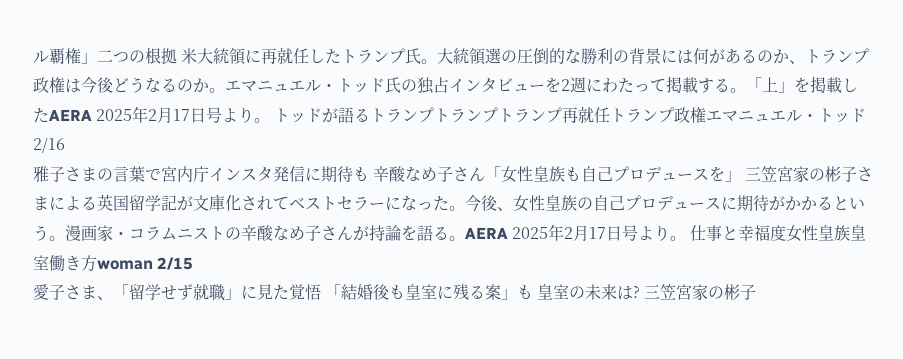ル覇権」二つの根拠 米大統領に再就任したトランプ氏。大統領選の圧倒的な勝利の背景には何があるのか、トランプ政権は今後どうなるのか。エマニュエル・トッド氏の独占インタビューを2週にわたって掲載する。「上」を掲載したAERA 2025年2月17日号より。 トッドが語るトランプトランプトランプ再就任トランプ政権エマニュエル・トッド 2/16
雅子さまの言葉で宮内庁インスタ発信に期待も 辛酸なめ子さん「女性皇族も自己プロデュースを」 三笠宮家の彬子さまによる英国留学記が文庫化されてベストセラーになった。今後、女性皇族の自己プロデュースに期待がかかるという。漫画家・コラムニストの辛酸なめ子さんが持論を語る。AERA 2025年2月17日号より。 仕事と幸福度女性皇族皇室働き方woman 2/15
愛子さま、「留学せず就職」に見た覚悟 「結婚後も皇室に残る案」も 皇室の未来は? 三笠宮家の彬子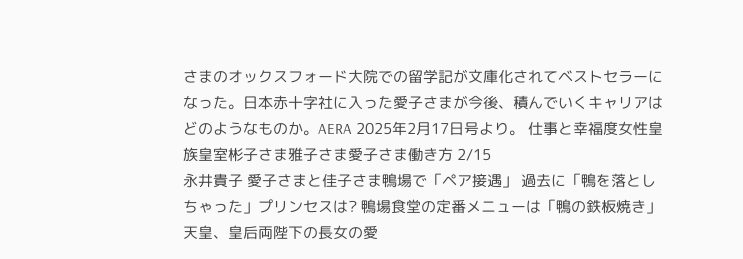さまのオックスフォード大院での留学記が文庫化されてベストセラーになった。日本赤十字社に入った愛子さまが今後、積んでいくキャリアはどのようなものか。AERA 2025年2月17日号より。 仕事と幸福度女性皇族皇室彬子さま雅子さま愛子さま働き方 2/15
永井貴子 愛子さまと佳子さま鴨場で「ペア接遇」 過去に「鴨を落としちゃった」プリンセスは? 鴨場食堂の定番メニューは「鴨の鉄板焼き」 天皇、皇后両陛下の長女の愛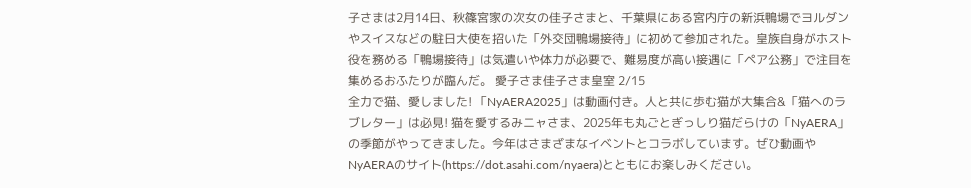子さまは2月14日、秋篠宮家の次女の佳子さまと、千葉県にある宮内庁の新浜鴨場でヨルダンやスイスなどの駐日大使を招いた「外交団鴨場接待」に初めて参加された。皇族自身がホスト役を務める「鴨場接待」は気遣いや体力が必要で、難易度が高い接遇に「ペア公務」で注目を集めるおふたりが臨んだ。 愛子さま佳子さま皇室 2/15
全力で猫、愛しました! 「NyAERA2025」は動画付き。人と共に歩む猫が大集合&「猫へのラブレター」は必見! 猫を愛するみニャさま、2025年も丸ごとぎっしり猫だらけの「NyAERA」の季節がやってきました。今年はさまざまなイベントとコラボしています。ぜひ動画やNyAERAのサイト(https://dot.asahi.com/nyaera)とともにお楽しみください。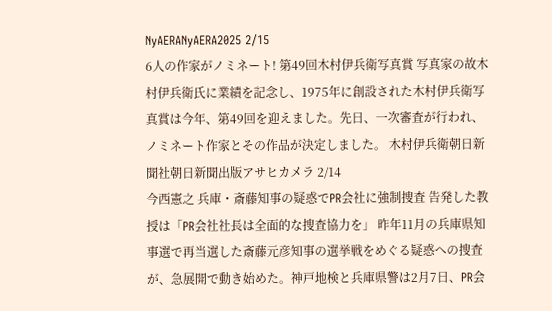NyAERANyAERA2025 2/15
6人の作家がノミネート! 第49回木村伊兵衛写真賞 写真家の故木村伊兵衛氏に業績を記念し、1975年に創設された木村伊兵衛写真賞は今年、第49回を迎えました。先日、一次審査が行われ、ノミネート作家とその作品が決定しました。 木村伊兵衛朝日新聞社朝日新聞出版アサヒカメラ 2/14
今西憲之 兵庫・斎藤知事の疑惑でPR会社に強制捜査 告発した教授は「PR会社社長は全面的な捜査協力を」 昨年11月の兵庫県知事選で再当選した斎藤元彦知事の選挙戦をめぐる疑惑への捜査が、急展開で動き始めた。神戸地検と兵庫県警は2月7日、PR会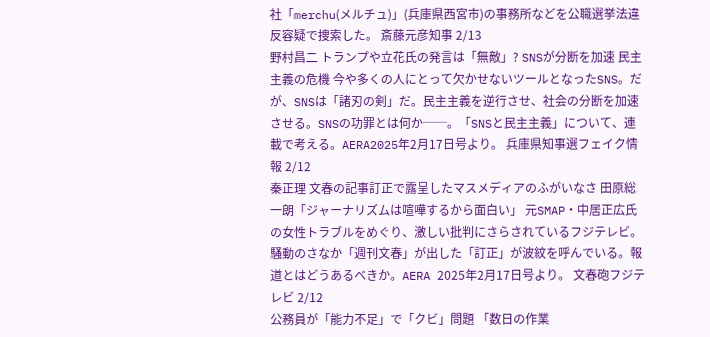社「merchu(メルチュ)」(兵庫県西宮市)の事務所などを公職選挙法違反容疑で捜索した。 斎藤元彦知事 2/13
野村昌二 トランプや立花氏の発言は「無敵」? SNSが分断を加速 民主主義の危機 今や多くの人にとって欠かせないツールとなったSNS。だが、SNSは「諸刃の剣」だ。民主主義を逆行させ、社会の分断を加速させる。SNSの功罪とは何か──。「SNSと民主主義」について、連載で考える。AERA2025年2月17日号より。 兵庫県知事選フェイク情報 2/12
秦正理 文春の記事訂正で露呈したマスメディアのふがいなさ 田原総一朗「ジャーナリズムは喧嘩するから面白い」 元SMAP・中居正広氏の女性トラブルをめぐり、激しい批判にさらされているフジテレビ。騒動のさなか「週刊文春」が出した「訂正」が波紋を呼んでいる。報道とはどうあるべきか。AERA 2025年2月17日号より。 文春砲フジテレビ 2/12
公務員が「能力不足」で「クビ」問題 「数日の作業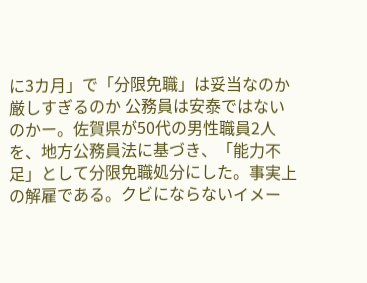に3カ月」で「分限免職」は妥当なのか厳しすぎるのか 公務員は安泰ではないのかー。佐賀県が50代の男性職員2人を、地方公務員法に基づき、「能力不足」として分限免職処分にした。事実上の解雇である。クビにならないイメー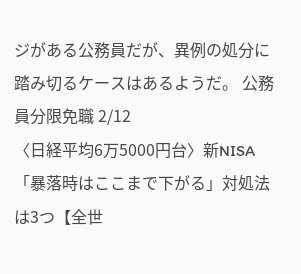ジがある公務員だが、異例の処分に踏み切るケースはあるようだ。 公務員分限免職 2/12
〈日経平均6万5000円台〉新NISA「暴落時はここまで下がる」対処法は3つ【全世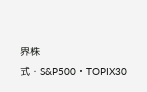界株式・S&P500・TOPIX30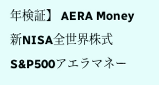年検証】 AERA Money新NISA全世界株式S&P500アエラマネー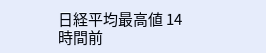日経平均最高値 14時間前